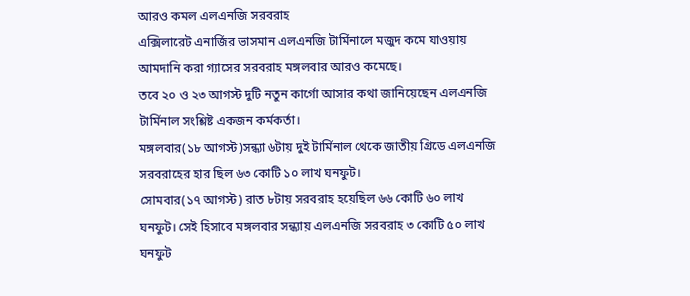আরও কমল এলএনজি সরবরাহ
এক্সিলারেট এনার্জির ভাসমান এলএনজি টার্মিনালে মজুদ কমে যাওয়ায় আমদানি করা গ্যাসের সরবরাহ মঙ্গলবার আরও কমেছে।
তবে ২০ ও ২৩ আগস্ট দুটি নতুন কার্গো আসার কথা জানিয়েছেন এলএনজি টার্মিনাল সংশ্লিষ্ট একজন কর্মকর্তা।
মঙ্গলবার(১৮ আগস্ট)সন্ধ্যা ৬টায় দুই টার্মিনাল থেকে জাতীয় গ্রিডে এলএনজি সরবরাহের হার ছিল ৬৩ কোটি ১০ লাখ ঘনফুট।
সোমবার(১৭ আগস্ট) রাত ৮টায় সরবরাহ হয়েছিল ৬৬ কোটি ৬০ লাখ ঘনফুট। সেই হিসাবে মঙ্গলবার সন্ধ্যায় এলএনজি সরবরাহ ৩ কোটি ৫০ লাখ ঘনফুট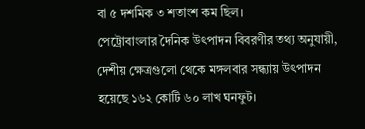বা ৫ দশমিক ৩ শতাংশ কম ছিল।
পেট্রোবাংলার দৈনিক উৎপাদন বিবরণীর তথ্য অনুযায়ী, দেশীয় ক্ষেত্রগুলো থেকে মঙ্গলবার সন্ধ্যায় উৎপাদন হয়েছে ১৬২ কোটি ৬০ লাখ ঘনফুট।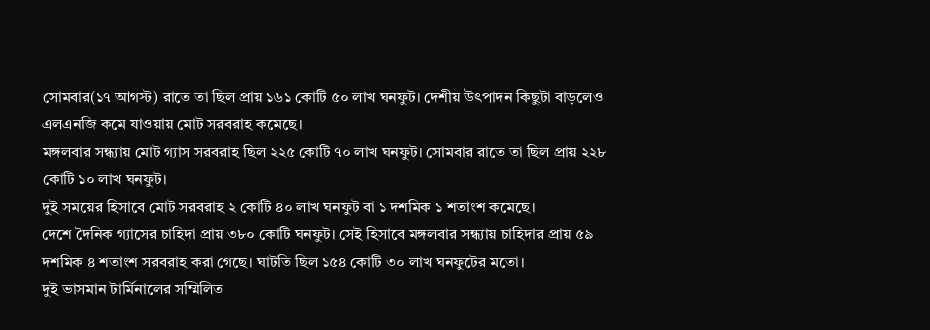সোমবার(১৭ আগস্ট) রাতে তা ছিল প্রায় ১৬১ কোটি ৫০ লাখ ঘনফুট। দেশীয় উৎপাদন কিছুটা বাড়লেও এলএনজি কমে যাওয়ায় মোট সরবরাহ কমেছে।
মঙ্গলবার সন্ধ্যায় মোট গ্যাস সরবরাহ ছিল ২২৫ কোটি ৭০ লাখ ঘনফুট। সোমবার রাতে তা ছিল প্রায় ২২৮ কোটি ১০ লাখ ঘনফুট।
দুই সময়ের হিসাবে মোট সরবরাহ ২ কোটি ৪০ লাখ ঘনফুট বা ১ দশমিক ১ শতাংশ কমেছে।
দেশে দৈনিক গ্যাসের চাহিদা প্রায় ৩৮০ কোটি ঘনফুট। সেই হিসাবে মঙ্গলবার সন্ধ্যায় চাহিদার প্রায় ৫৯ দশমিক ৪ শতাংশ সরবরাহ করা গেছে। ঘাটতি ছিল ১৫৪ কোটি ৩০ লাখ ঘনফুটের মতো।
দুই ভাসমান টার্মিনালের সম্মিলিত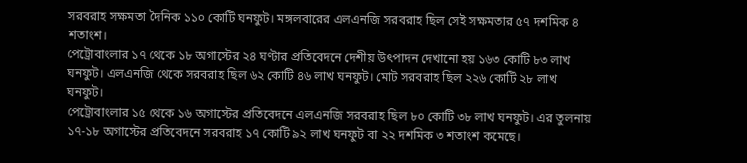সরবরাহ সক্ষমতা দৈনিক ১১০ কোটি ঘনফুট। মঙ্গলবারের এলএনজি সরবরাহ ছিল সেই সক্ষমতার ৫৭ দশমিক ৪ শতাংশ।
পেট্রোবাংলার ১৭ থেকে ১৮ অগাস্টের ২৪ ঘণ্টার প্রতিবেদনে দেশীয় উৎপাদন দেখানো হয় ১৬৩ কোটি ৮৩ লাখ ঘনফুট। এলএনজি থেকে সরবরাহ ছিল ৬২ কোটি ৪৬ লাখ ঘনফুট। মোট সরবরাহ ছিল ২২৬ কোটি ২৮ লাখ ঘনফুট।
পেট্রোবাংলার ১৫ থেকে ১৬ অগাস্টের প্রতিবেদনে এলএনজি সরবরাহ ছিল ৮০ কোটি ৩৮ লাখ ঘনফুট। এর তুলনায় ১৭-১৮ অগাস্টের প্রতিবেদনে সরবরাহ ১৭ কোটি ৯২ লাখ ঘনফুট বা ২২ দশমিক ৩ শতাংশ কমেছে।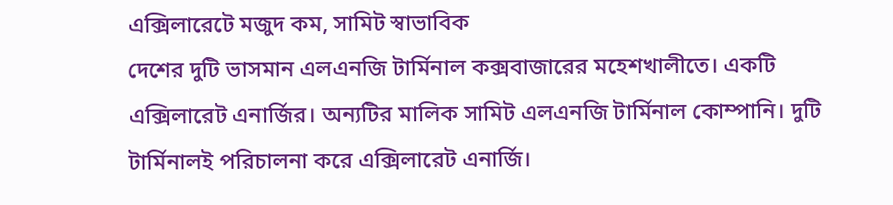এক্সিলারেটে মজুদ কম, সামিট স্বাভাবিক
দেশের দুটি ভাসমান এলএনজি টার্মিনাল কক্সবাজারের মহেশখালীতে। একটি এক্সিলারেট এনার্জির। অন্যটির মালিক সামিট এলএনজি টার্মিনাল কোম্পানি। দুটি টার্মিনালই পরিচালনা করে এক্সিলারেট এনার্জি।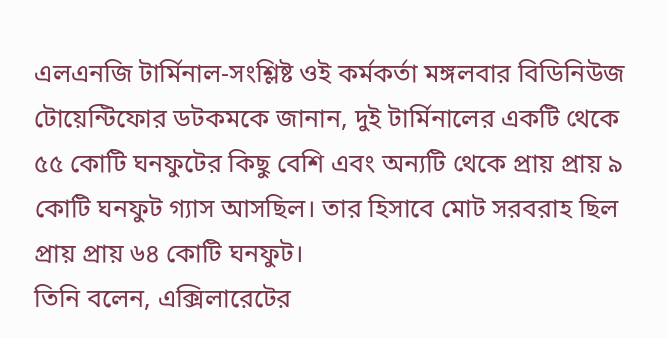এলএনজি টার্মিনাল-সংশ্লিষ্ট ওই কর্মকর্তা মঙ্গলবার বিডিনিউজ টোয়েন্টিফোর ডটকমকে জানান, দুই টার্মিনালের একটি থেকে ৫৫ কোটি ঘনফুটের কিছু বেশি এবং অন্যটি থেকে প্রায় প্রায় ৯ কোটি ঘনফুট গ্যাস আসছিল। তার হিসাবে মোট সরবরাহ ছিল প্রায় প্রায় ৬৪ কোটি ঘনফুট।
তিনি বলেন, এক্সিলারেটের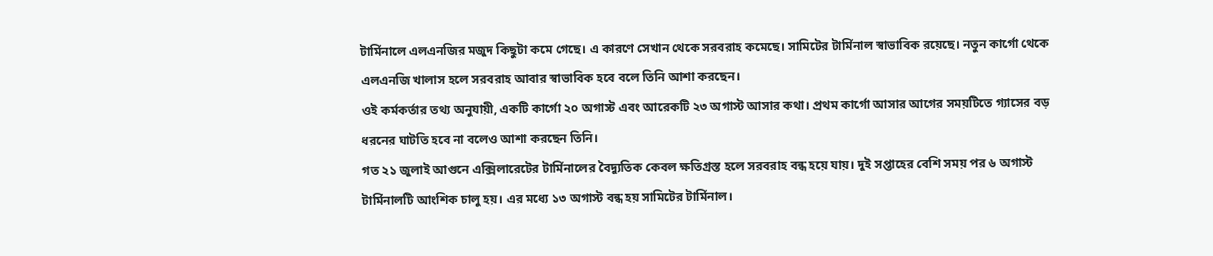টার্মিনালে এলএনজির মজুদ কিছুটা কমে গেছে। এ কারণে সেখান থেকে সরবরাহ কমেছে। সামিটের টার্মিনাল স্বাভাবিক রয়েছে। নতুন কার্গো থেকে এলএনজি খালাস হলে সরবরাহ আবার স্বাভাবিক হবে বলে তিনি আশা করছেন।
ওই কর্মকর্তার তথ্য অনুযায়ী, একটি কার্গো ২০ অগাস্ট এবং আরেকটি ২৩ অগাস্ট আসার কথা। প্রথম কার্গো আসার আগের সময়টিতে গ্যাসের বড় ধরনের ঘাটতি হবে না বলেও আশা করছেন তিনি।
গত ২১ জুলাই আগুনে এক্সিলারেটের টার্মিনালের বৈদ্যুতিক কেবল ক্ষতিগ্রস্ত হলে সরবরাহ বন্ধ হয়ে যায়। দুই সপ্তাহের বেশি সময় পর ৬ অগাস্ট টার্মিনালটি আংশিক চালু হয়। এর মধ্যে ১৩ অগাস্ট বন্ধ হয় সামিটের টার্মিনাল।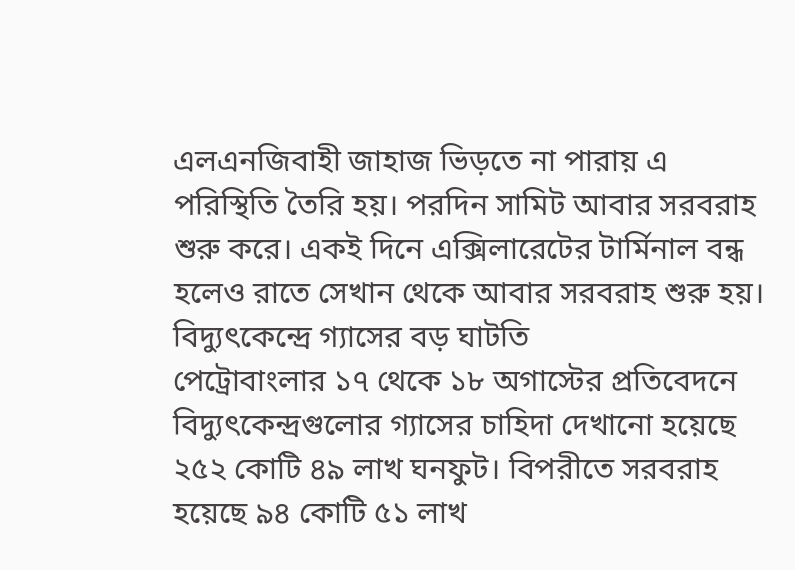এলএনজিবাহী জাহাজ ভিড়তে না পারায় এ পরিস্থিতি তৈরি হয়। পরদিন সামিট আবার সরবরাহ শুরু করে। একই দিনে এক্সিলারেটের টার্মিনাল বন্ধ হলেও রাতে সেখান থেকে আবার সরবরাহ শুরু হয়।
বিদ্যুৎকেন্দ্রে গ্যাসের বড় ঘাটতি
পেট্রোবাংলার ১৭ থেকে ১৮ অগাস্টের প্রতিবেদনে বিদ্যুৎকেন্দ্রগুলোর গ্যাসের চাহিদা দেখানো হয়েছে ২৫২ কোটি ৪৯ লাখ ঘনফুট। বিপরীতে সরবরাহ হয়েছে ৯৪ কোটি ৫১ লাখ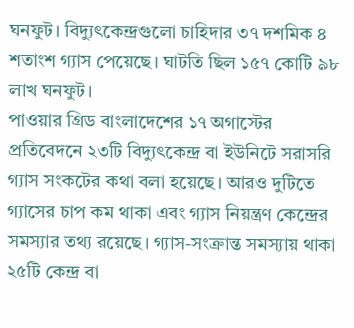ঘনফুট। বিদ্যুৎকেন্দ্রগুলো চাহিদার ৩৭ দশমিক ৪ শতাংশ গ্যাস পেয়েছে। ঘাটতি ছিল ১৫৭ কোটি ৯৮ লাখ ঘনফুট।
পাওয়ার গ্রিড বাংলাদেশের ১৭ অগাস্টের প্রতিবেদনে ২৩টি বিদ্যুৎকেন্দ্র বা ইউনিটে সরাসরি গ্যাস সংকটের কথা বলা হয়েছে। আরও দুটিতে গ্যাসের চাপ কম থাকা এবং গ্যাস নিয়ন্ত্রণ কেন্দ্রের সমস্যার তথ্য রয়েছে। গ্যাস-সংক্রান্ত সমস্যায় থাকা ২৫টি কেন্দ্র বা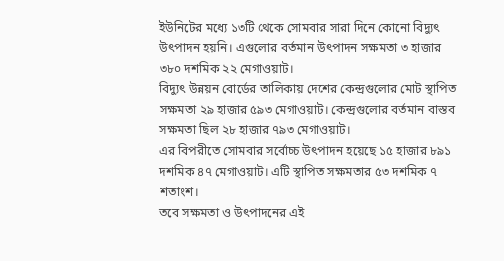ইউনিটের মধ্যে ১৩টি থেকে সোমবার সারা দিনে কোনো বিদ্যুৎ উৎপাদন হয়নি। এগুলোর বর্তমান উৎপাদন সক্ষমতা ৩ হাজার ৩৮০ দশমিক ২২ মেগাওয়াট।
বিদ্যুৎ উন্নয়ন বোর্ডের তালিকায় দেশের কেন্দ্রগুলোর মোট স্থাপিত সক্ষমতা ২৯ হাজার ৫৯৩ মেগাওয়াট। কেন্দ্রগুলোর বর্তমান বাস্তব সক্ষমতা ছিল ২৮ হাজার ৭৯৩ মেগাওয়াট।
এর বিপরীতে সোমবার সর্বোচ্চ উৎপাদন হয়েছে ১৫ হাজার ৮৯১ দশমিক ৪৭ মেগাওয়াট। এটি স্থাপিত সক্ষমতার ৫৩ দশমিক ৭ শতাংশ।
তবে সক্ষমতা ও উৎপাদনের এই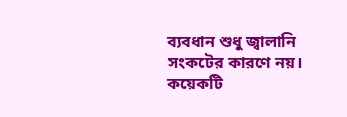ব্যবধান শুধু জ্বালানি সংকটের কারণে নয়। কয়েকটি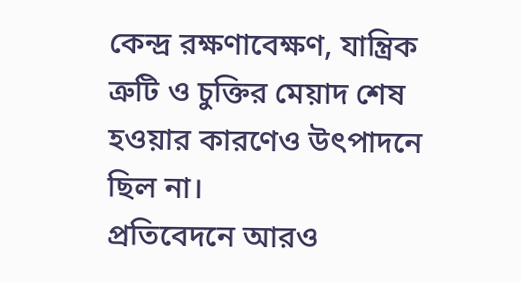কেন্দ্র রক্ষণাবেক্ষণ, যান্ত্রিক ত্রুটি ও চুক্তির মেয়াদ শেষ হওয়ার কারণেও উৎপাদনে ছিল না।
প্রতিবেদনে আরও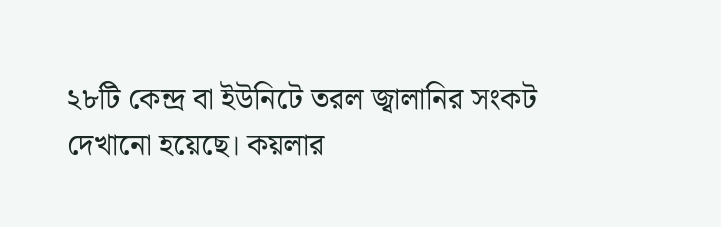২৮টি কেন্দ্র বা ইউনিটে তরল জ্বালানির সংকট দেখানো হয়েছে। কয়লার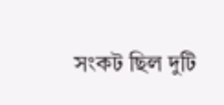সংকট ছিল দুটি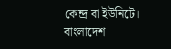কেন্দ্র বা ইউনিটে।
বাংলাদেশ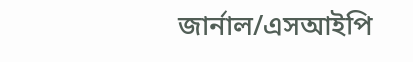জার্নাল/এসআইপি